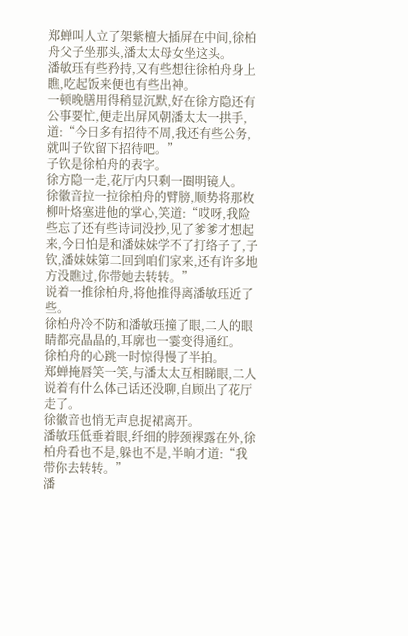郑蝉叫人立了架紫檀大插屏在中间,徐柏舟父子坐那头,潘太太母女坐这头。
潘敏珏有些矜持,又有些想往徐柏舟身上瞧,吃起饭来便也有些出神。
一顿晚膳用得稍显沉默,好在徐方隐还有公事要忙,便走出屏风朝潘太太一拱手,道:“今日多有招待不周,我还有些公务,就叫子钦留下招待吧。”
子钦是徐柏舟的表字。
徐方隐一走,花厅内只剩一圈明镜人。
徐徽音拉一拉徐柏舟的臂膀,顺势将那枚柳叶烙塞进他的掌心,笑道:“哎呀,我险些忘了还有些诗词没抄,见了爹爹才想起来,今日怕是和潘妹妹学不了打络子了,子钦,潘妹妹第二回到咱们家来,还有许多地方没瞧过,你带她去转转。”
说着一推徐柏舟,将他推得离潘敏珏近了些。
徐柏舟冷不防和潘敏珏撞了眼,二人的眼睛都亮晶晶的,耳廓也一霎变得通红。
徐柏舟的心跳一时惊得慢了半拍。
郑蝉掩唇笑一笑,与潘太太互相睇眼,二人说着有什么体己话还没聊,自顾出了花厅走了。
徐徽音也悄无声息捉裙离开。
潘敏珏低垂着眼,纤细的脖颈裸露在外,徐柏舟看也不是,躲也不是,半晌才道:“我带你去转转。”
潘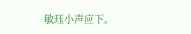敏珏小声应下。